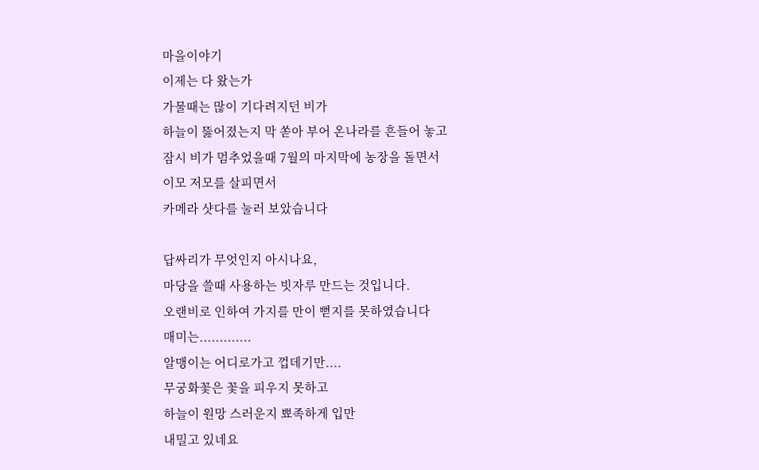마을이야기
이제는 다 왔는가
가물때는 많이 기다려지던 비가
하늘이 뚫어졌는지 막 쏟아 부어 온나라를 흔들어 놓고
잠시 비가 멈추었을때 7월의 마지막에 농장을 돌면서
이모 저모를 살피면서
카메라 샷다를 눌러 보았습니다

답싸리가 무엇인지 아시나요,
마당을 쓸때 사용하는 빗자루 만드는 것입니다.
오랜비로 인하여 가지를 만이 뻗지를 못하였습니다
매미는.............
알맹이는 어디로가고 껍데기만....
무궁화꽃은 꽃을 피우지 못하고
하늘이 원망 스러운지 뾰족하게 입만
내밀고 있네요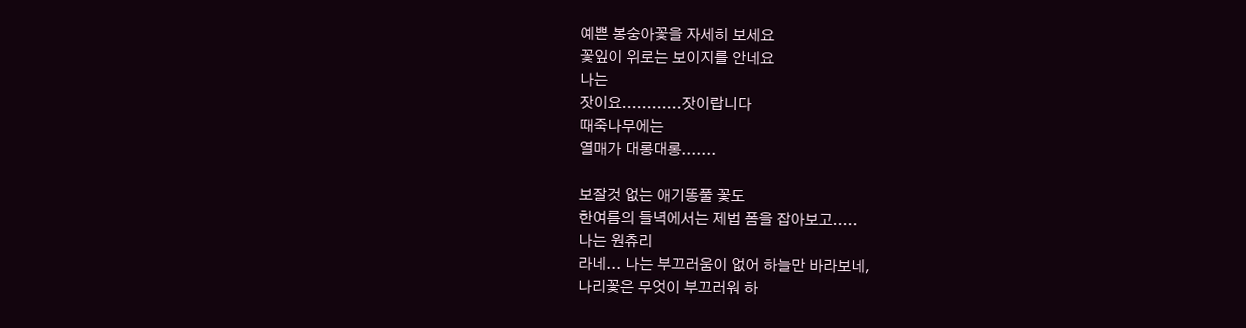예쁜 봉숭아꽃을 자세히 보세요
꽃잎이 위로는 보이지를 안네요
나는
잣이요............잣이랍니다
때죽나무에는
열매가 대롱대롱.......

보잘것 없는 애기똥풀 꽃도
한여름의 들녁에서는 제법 폼을 잡아보고.....
나는 원츄리
라네... 나는 부끄러움이 없어 하늘만 바라보네,
나리꽃은 무엇이 부끄러워 하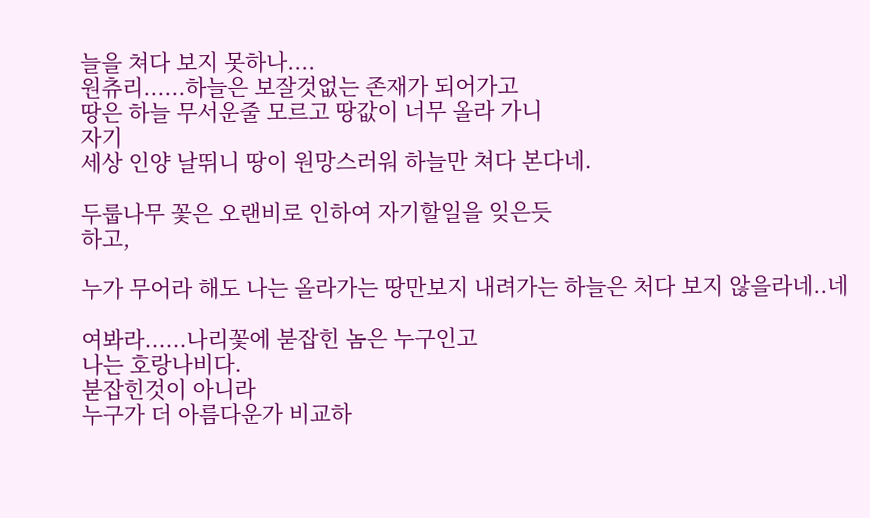늘을 쳐다 보지 못하나....
원츄리......하늘은 보잘것없는 존재가 되어가고
땅은 하늘 무서운줄 모르고 땅값이 너무 올라 가니
자기
세상 인양 날뛰니 땅이 원망스러워 하늘만 쳐다 본다네.

두룹나무 꽃은 오랜비로 인하여 자기할일을 잊은듯
하고,

누가 무어라 해도 나는 올라가는 땅만보지 내려가는 하늘은 처다 보지 않을라네..네

여봐라......나리꽃에 붇잡힌 놈은 누구인고
나는 호랑나비다.
붇잡힌것이 아니라
누구가 더 아름다운가 비교하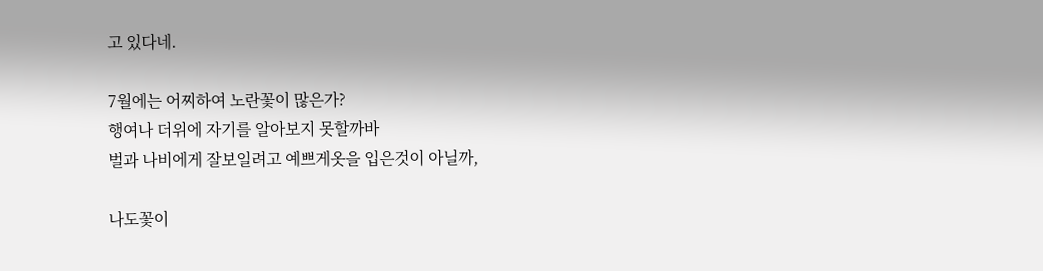고 있다네.

7월에는 어찌하여 노란꽃이 많은가?
행여나 더위에 자기를 알아보지 못할까바
벌과 나비에게 잘보일려고 예쁘게옷을 입은것이 아닐까,

나도꽃이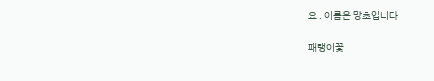요 . 이름은 망초입니다

패랭이꽃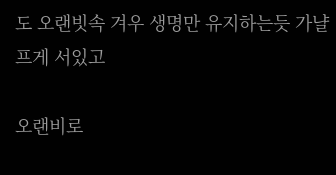도 오랜빗속 겨우 생명만 유지하는듯 가냘프게 서있고

오랜비로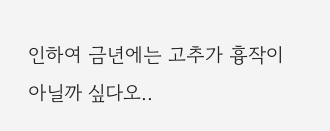인하여 금년에는 고추가 흉작이 아닐까 싶다오..